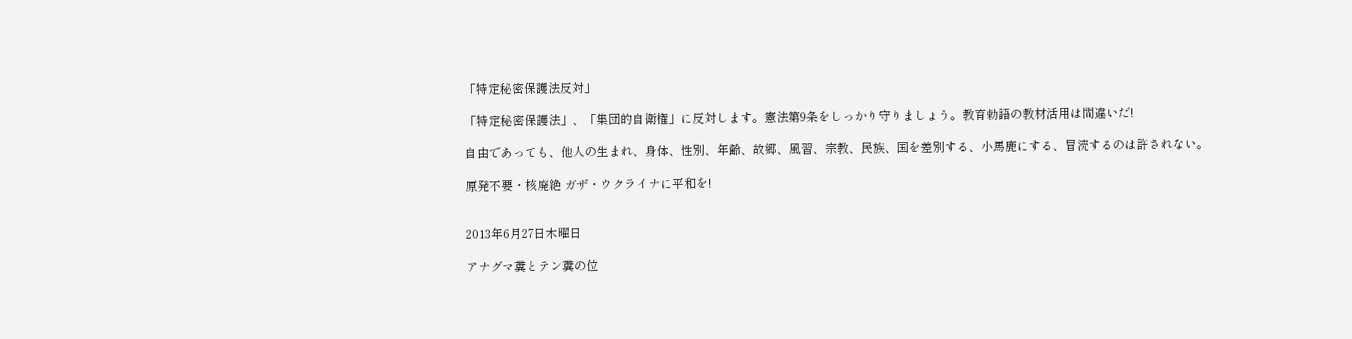「特定秘密保護法反対」

「特定秘密保護法」、「集団的自衛権」に反対します。憲法第9条をしっかり守りましょう。教育勅語の教材活用は間違いだ!

自由であっても、他人の生まれ、身体、性別、年齢、故郷、風習、宗教、民族、国を差別する、小馬鹿にする、冒涜するのは許されない。

原発不要・核廃絶 ガザ・ウクライナに平和を!


2013年6月27日木曜日

アナグマ糞とテン糞の位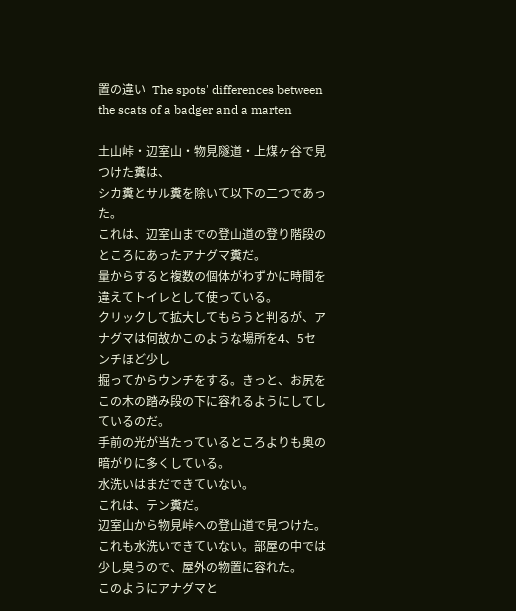置の違い  The spots' differences between the scats of a badger and a marten

土山峠・辺室山・物見隧道・上煤ヶ谷で見つけた糞は、
シカ糞とサル糞を除いて以下の二つであった。
これは、辺室山までの登山道の登り階段のところにあったアナグマ糞だ。
量からすると複数の個体がわずかに時間を違えてトイレとして使っている。
クリックして拡大してもらうと判るが、アナグマは何故かこのような場所を4、5センチほど少し
掘ってからウンチをする。きっと、お尻をこの木の踏み段の下に容れるようにしてしているのだ。
手前の光が当たっているところよりも奥の暗がりに多くしている。
水洗いはまだできていない。
これは、テン糞だ。
辺室山から物見峠への登山道で見つけた。
これも水洗いできていない。部屋の中では少し臭うので、屋外の物置に容れた。
このようにアナグマと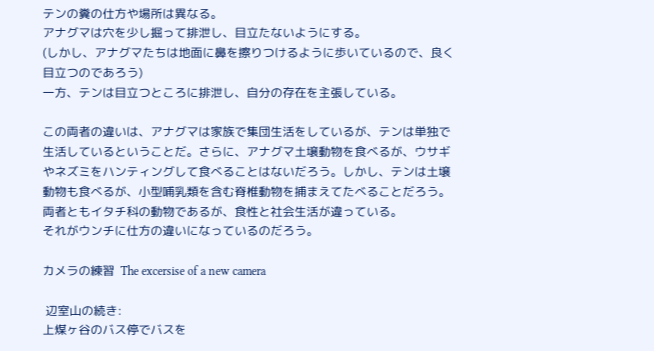テンの糞の仕方や場所は異なる。
アナグマは穴を少し掘って排泄し、目立たないようにする。
(しかし、アナグマたちは地面に鼻を擦りつけるように歩いているので、良く目立つのであろう)
一方、テンは目立つところに排泄し、自分の存在を主張している。

この両者の違いは、アナグマは家族で集団生活をしているが、テンは単独で生活しているということだ。さらに、アナグマ土壌動物を食べるが、ウサギやネズミをハンティングして食べることはないだろう。しかし、テンは土壌動物も食べるが、小型哺乳類を含む脊椎動物を捕まえてたべることだろう。両者ともイタチ科の動物であるが、食性と社会生活が違っている。
それがウンチに仕方の違いになっているのだろう。

カメラの練習  The excersise of a new camera

 辺室山の続き:
上煤ヶ谷のバス停でバスを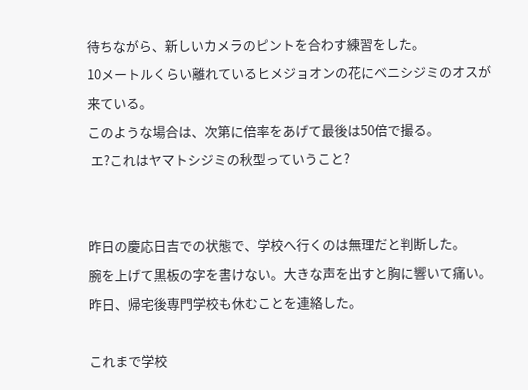待ちながら、新しいカメラのピントを合わす練習をした。
10メートルくらい離れているヒメジョオンの花にベニシジミのオスが来ている。
このような場合は、次第に倍率をあげて最後は50倍で撮る。
 エ?これはヤマトシジミの秋型っていうこと?


昨日の慶応日吉での状態で、学校へ行くのは無理だと判断した。
腕を上げて黒板の字を書けない。大きな声を出すと胸に響いて痛い。
昨日、帰宅後専門学校も休むことを連絡した。

これまで学校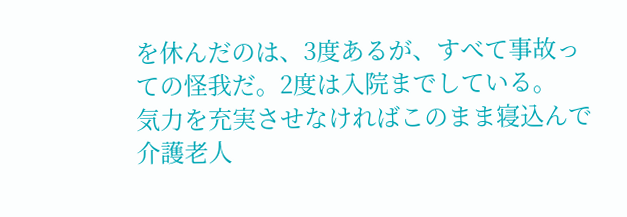を休んだのは、3度あるが、すべて事故っての怪我だ。2度は入院までしている。
気力を充実させなければこのまま寝込んで介護老人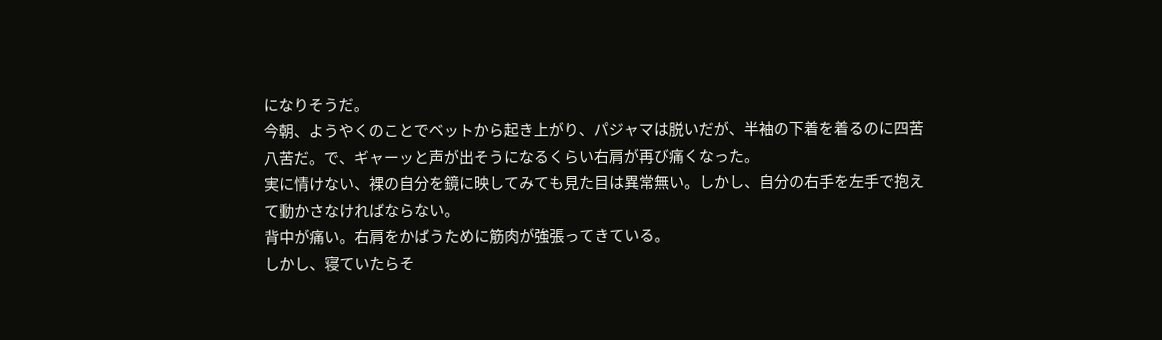になりそうだ。
今朝、ようやくのことでベットから起き上がり、パジャマは脱いだが、半袖の下着を着るのに四苦八苦だ。で、ギャーッと声が出そうになるくらい右肩が再び痛くなった。
実に情けない、裸の自分を鏡に映してみても見た目は異常無い。しかし、自分の右手を左手で抱えて動かさなければならない。
背中が痛い。右肩をかばうために筋肉が強張ってきている。
しかし、寝ていたらそ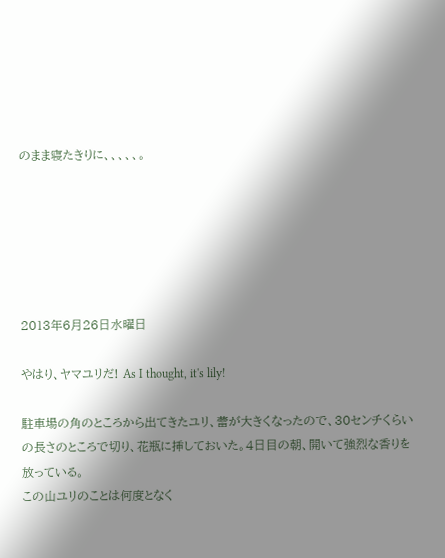のまま寝たきりに、、、、、。






2013年6月26日水曜日

やはり、ヤマユリだ! As I thought, it's lily!

駐車場の角のところから出てきたユリ、蕾が大きくなったので、30センチくらいの長さのところで切り、花瓶に挿しておいた。4日目の朝、開いて強烈な香りを放っている。
この山ユリのことは何度となく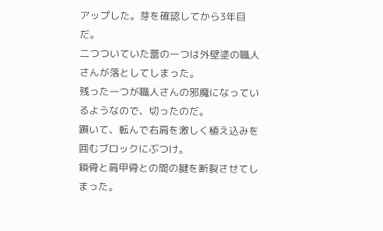アップした。芽を確認してから3年目だ。
二つついていた蕾の一つは外壁塗の職人さんが落としてしまった。
残った一つが職人さんの邪魔になっているようなので、切ったのだ。
躓いて、転んで右肩を激しく植え込みを囲むブロックにぶつけ。
鎖骨と肩甲骨との間の腱を断裂させてしまった。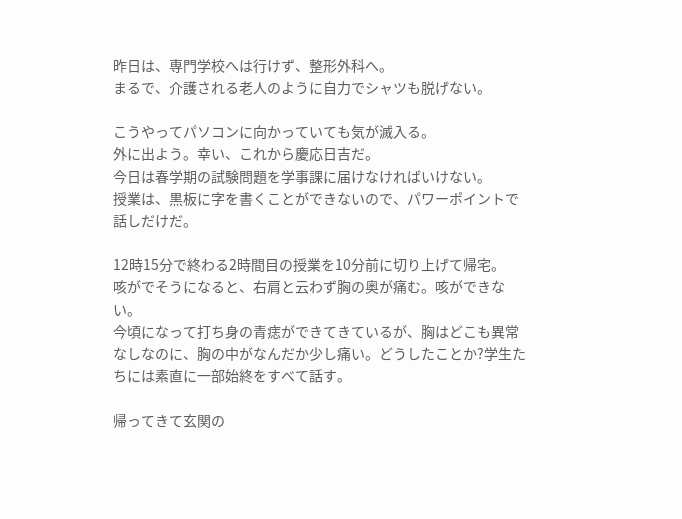昨日は、専門学校へは行けず、整形外科へ。
まるで、介護される老人のように自力でシャツも脱げない。

こうやってパソコンに向かっていても気が滅入る。
外に出よう。幸い、これから慶応日吉だ。
今日は春学期の試験問題を学事課に届けなければいけない。
授業は、黒板に字を書くことができないので、パワーポイントで話しだけだ。

12時15分で終わる2時間目の授業を10分前に切り上げて帰宅。
咳がでそうになると、右肩と云わず胸の奥が痛む。咳ができない。
今頃になって打ち身の青痣ができてきているが、胸はどこも異常なしなのに、胸の中がなんだか少し痛い。どうしたことか?学生たちには素直に一部始終をすべて話す。

帰ってきて玄関の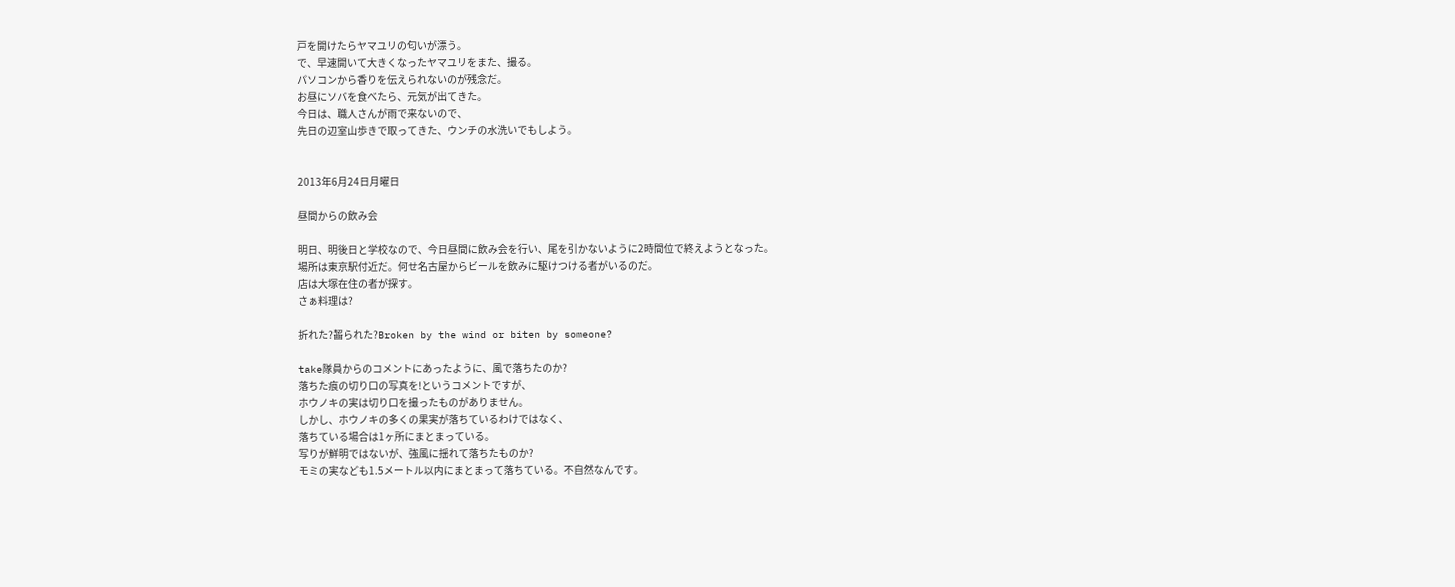戸を開けたらヤマユリの匂いが漂う。
で、早速開いて大きくなったヤマユリをまた、撮る。
パソコンから香りを伝えられないのが残念だ。
お昼にソバを食べたら、元気が出てきた。
今日は、職人さんが雨で来ないので、
先日の辺室山歩きで取ってきた、ウンチの水洗いでもしよう。


2013年6月24日月曜日

昼間からの飲み会

明日、明後日と学校なので、今日昼間に飲み会を行い、尾を引かないように2時間位で終えようとなった。
場所は東京駅付近だ。何せ名古屋からビールを飲みに駆けつける者がいるのだ。
店は大塚在住の者が探す。
さぁ料理は?

折れた?齧られた?Broken by the wind or biten by someone?

take隊員からのコメントにあったように、風で落ちたのか?
落ちた痕の切り口の写真を!というコメントですが、
ホウノキの実は切り口を撮ったものがありません。
しかし、ホウノキの多くの果実が落ちているわけではなく、
落ちている場合は1ヶ所にまとまっている。
写りが鮮明ではないが、強風に揺れて落ちたものか?
モミの実なども1.5メートル以内にまとまって落ちている。不自然なんです。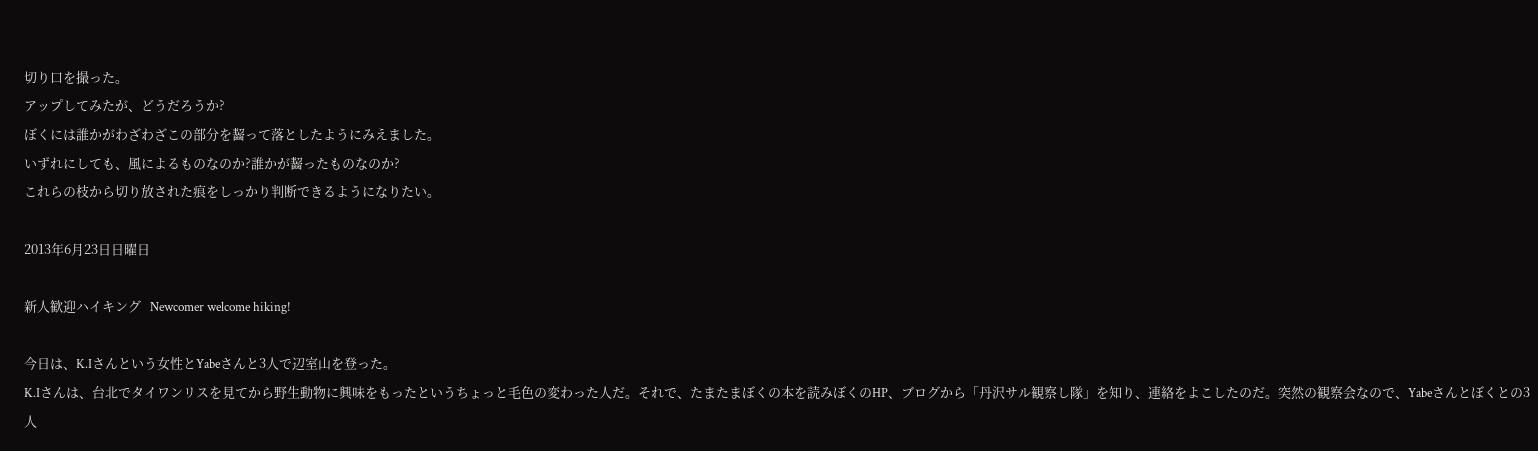切り口を撮った。
アップしてみたが、どうだろうか?
ぼくには誰かがわざわざこの部分を齧って落としたようにみえました。
いずれにしても、風によるものなのか?誰かが齧ったものなのか?
これらの枝から切り放された痕をしっかり判断できるようになりたい。

2013年6月23日日曜日

新人歓迎ハイキング   Newcomer welcome hiking!

今日は、K.Iさんという女性とYabeさんと3人で辺室山を登った。
K.Iさんは、台北でタイワンリスを見てから野生動物に興味をもったというちょっと毛色の変わった人だ。それで、たまたまぼくの本を読みぼくのHP、ブログから「丹沢サル観察し隊」を知り、連絡をよこしたのだ。突然の観察会なので、Yabeさんとぼくとの3人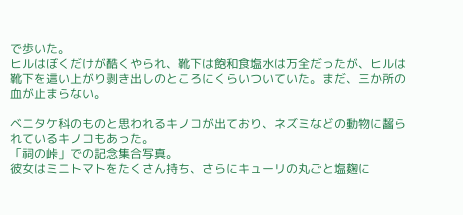で歩いた。
ヒルはぼくだけが酷くやられ、靴下は飽和食塩水は万全だったが、ヒルは靴下を這い上がり剥き出しのところにくらいついていた。まだ、三か所の血が止まらない。

ベニタケ科のものと思われるキノコが出ており、ネズミなどの動物に齧られているキノコもあった。
「祠の峠」での記念集合写真。
彼女はミニトマトをたくさん持ち、さらにキューリの丸ごと塩麹に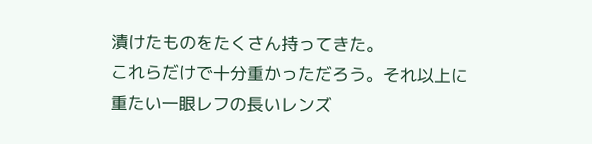漬けたものをたくさん持ってきた。
これらだけで十分重かっただろう。それ以上に重たい一眼レフの長いレンズ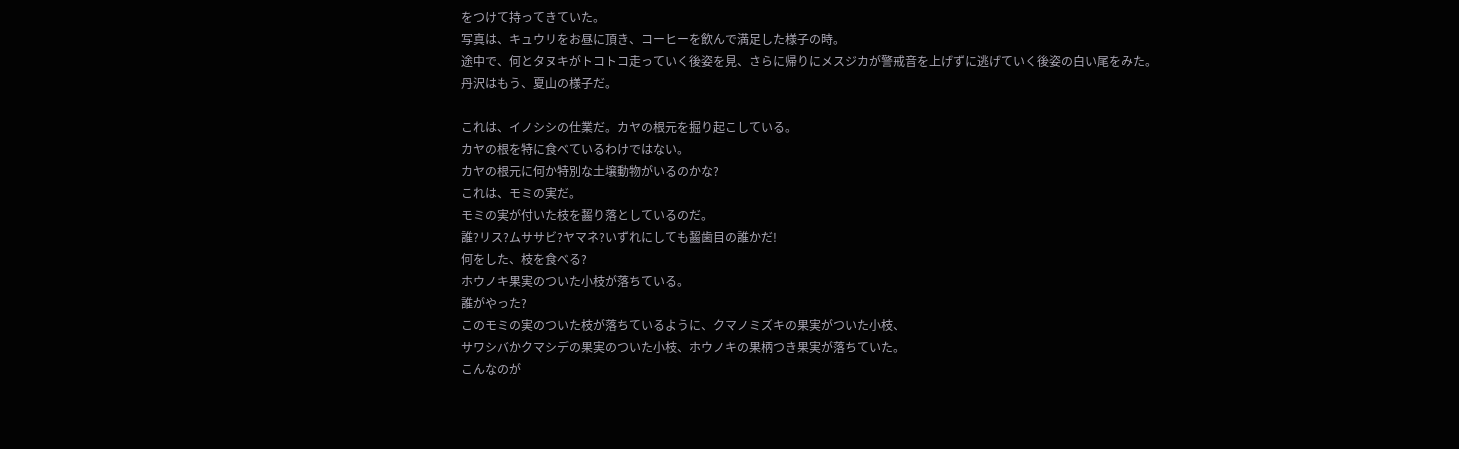をつけて持ってきていた。
写真は、キュウリをお昼に頂き、コーヒーを飲んで満足した様子の時。
途中で、何とタヌキがトコトコ走っていく後姿を見、さらに帰りにメスジカが警戒音を上げずに逃げていく後姿の白い尾をみた。
丹沢はもう、夏山の様子だ。

これは、イノシシの仕業だ。カヤの根元を掘り起こしている。
カヤの根を特に食べているわけではない。
カヤの根元に何か特別な土壌動物がいるのかな?
これは、モミの実だ。
モミの実が付いた枝を齧り落としているのだ。
誰?リス?ムササビ?ヤマネ?いずれにしても齧歯目の誰かだ!
何をした、枝を食べる?
ホウノキ果実のついた小枝が落ちている。
誰がやった?
このモミの実のついた枝が落ちているように、クマノミズキの果実がついた小枝、
サワシバかクマシデの果実のついた小枝、ホウノキの果柄つき果実が落ちていた。
こんなのが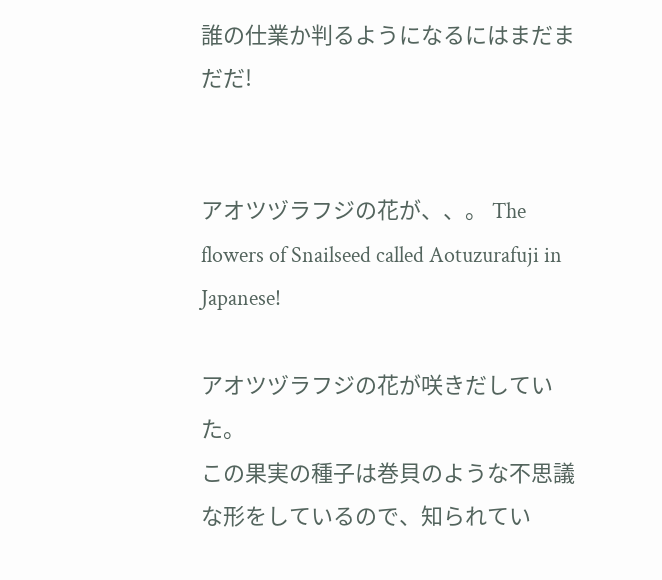誰の仕業か判るようになるにはまだまだだ!


アオツヅラフジの花が、、。 The flowers of Snailseed called Aotuzurafuji in Japanese!

アオツヅラフジの花が咲きだしていた。
この果実の種子は巻貝のような不思議な形をしているので、知られてい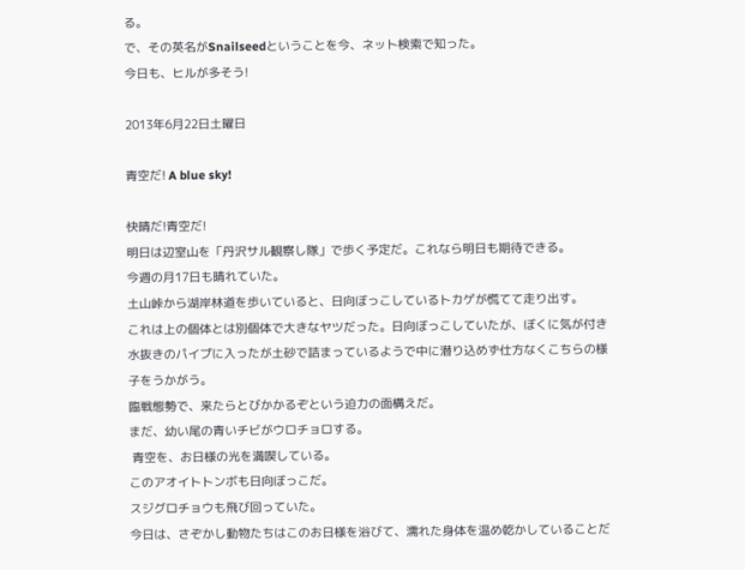る。
で、その英名がSnailseedということを今、ネット検索で知った。
今日も、ヒルが多そう!

2013年6月22日土曜日

青空だ! A blue sky!

快晴だ!青空だ!
明日は辺室山を「丹沢サル観察し隊」で歩く予定だ。これなら明日も期待できる。
今週の月17日も晴れていた。
土山峠から湖岸林道を歩いていると、日向ぼっこしているトカゲが慌てて走り出す。
これは上の個体とは別個体で大きなヤツだった。日向ぼっこしていたが、ぼくに気が付き水抜きのパイプに入ったが土砂で詰まっているようで中に潜り込めず仕方なくこちらの様子をうかがう。
臨戦態勢で、来たらとびかかるぞという迫力の面構えだ。
まだ、幼い尾の青いチビがウロチョロする。
 青空を、お日様の光を満喫している。
このアオイトトンボも日向ぼっこだ。
スジグロチョウも飛び回っていた。
今日は、さぞかし動物たちはこのお日様を浴びて、濡れた身体を温め乾かしていることだ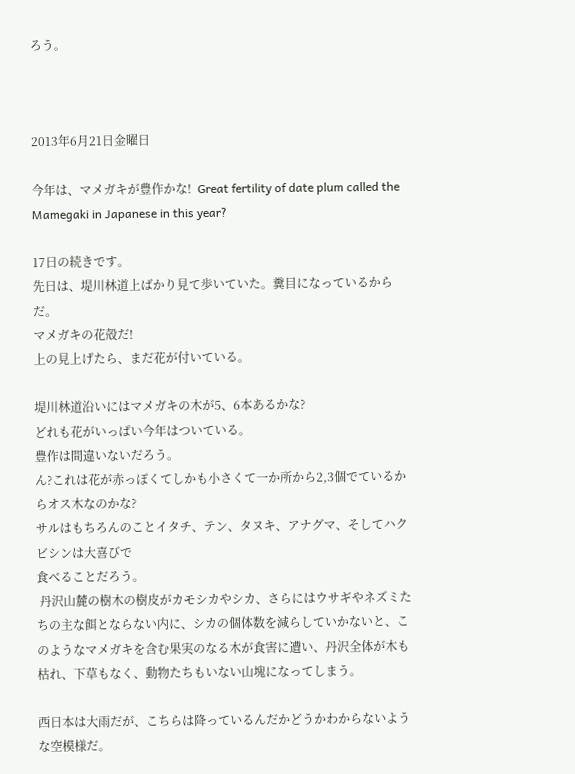ろう。



2013年6月21日金曜日

今年は、マメガキが豊作かな!  Great fertility of date plum called the Mamegaki in Japanese in this year?

17日の続きです。
先日は、堤川林道上ばかり見て歩いていた。糞目になっているからだ。
マメガキの花殻だ!
上の見上げたら、まだ花が付いている。

堤川林道沿いにはマメガキの木が5、6本あるかな?
どれも花がいっぱい今年はついている。
豊作は間違いないだろう。
ん?これは花が赤っぽくてしかも小さくて一か所から2,3個でているからオス木なのかな?
サルはもちろんのことイタチ、テン、タヌキ、アナグマ、そしてハクビシンは大喜びで
食べることだろう。
 丹沢山麓の樹木の樹皮がカモシカやシカ、さらにはウサギやネズミたちの主な餌とならない内に、シカの個体数を減らしていかないと、このようなマメガキを含む果実のなる木が食害に遭い、丹沢全体が木も枯れ、下草もなく、動物たちもいない山塊になってしまう。

西日本は大雨だが、こちらは降っているんだかどうかわからないような空模様だ。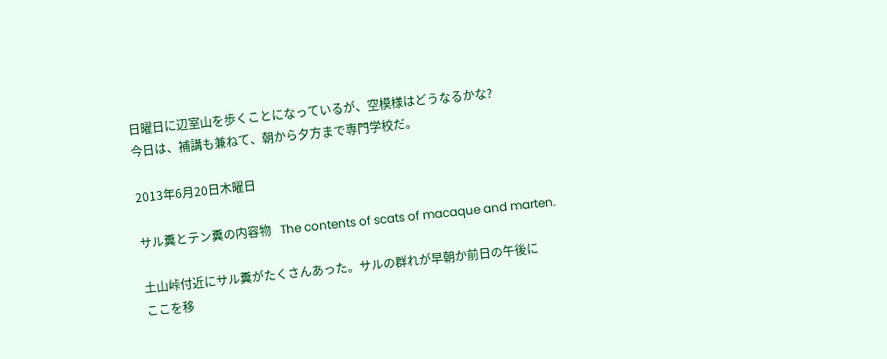日曜日に辺室山を歩くことになっているが、空模様はどうなるかな?
今日は、補講も兼ねて、朝から夕方まで専門学校だ。

2013年6月20日木曜日

サル糞とテン糞の内容物   The contents of scats of macaque and marten.

土山峠付近にサル糞がたくさんあった。サルの群れが早朝か前日の午後に
ここを移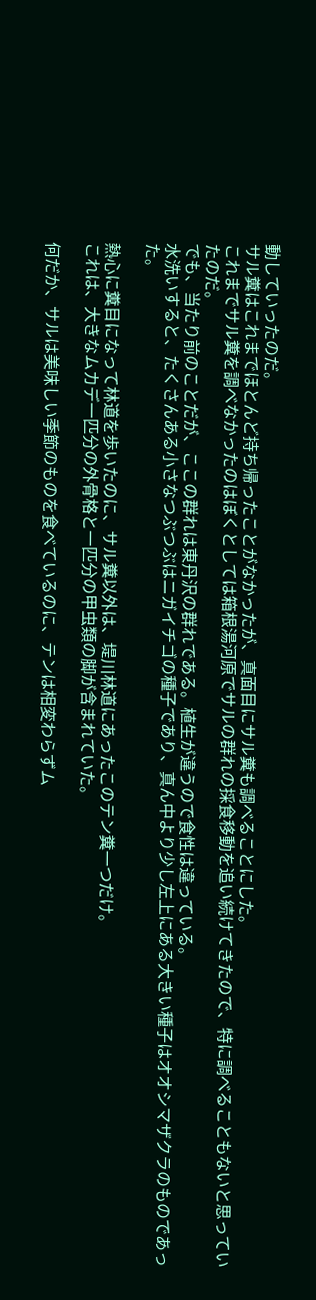動していったのだ。
サル糞はこれまでほとんど持ち帰ったことがなかったが、真面目にサル糞も調べることにした。
これまでサル糞を調べなかったのはぼくとしては箱根湯河原でサルの群れの採食移動を追い続けてきたので、特に調べることもないと思っていたのだ。
でも、当たり前のことだが、ここの群れは東丹沢の群れである。植生が違うので食性は違っている。
水洗いすると、たくさんある小さなつぶつぶはニガイチゴの種子であり、真ん中より少し左上にある大きい種子はオオシマザクラのものであった。

熱心に糞目になって林道を歩いたのに、サル糞以外は、堤川林道にあったこのテン糞一つだけ。
これは、大きなムカデ一匹分の外骨格と一匹分の甲虫類の脚が含まれていた。

何だか、サルは美味しい季節のものを食べているのに、テンは相変わらずム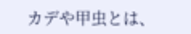カデや甲虫とは、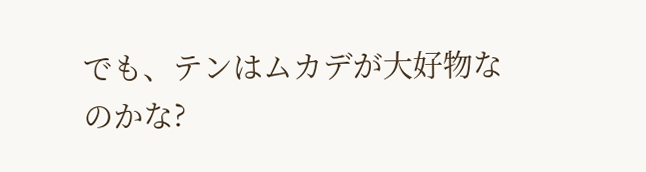でも、テンはムカデが大好物なのかな?